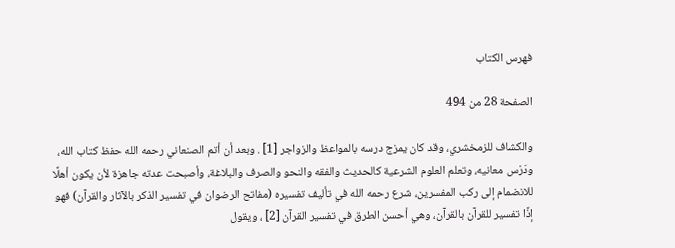فهرس الكتاب

الصفحة 28 من 494

والكشاف للزمخشري، وقد كان يمزج درسه بالمواعظ والزواجر [1] . وبعد أن أتم الصنعاني رحمه الله حفظ كتاب الله، ودَرْس معانيه، وتعلم العلوم الشرعية كالحديث والفقه والنحو والصرف والبلاغة، وأصبحت عدته جاهزة لأن يكون أهلًا للانضمام إلى ركب المفسرين، شرع رحمه الله في تأليف تفسيره (مفاتح الرضوان في تفسير الذكر بالآثار والقرآن) فهو إذًا تفسير للقرآن بالقرآن، وهي أحسن الطرق في تفسير القرآن [2] ، ويقول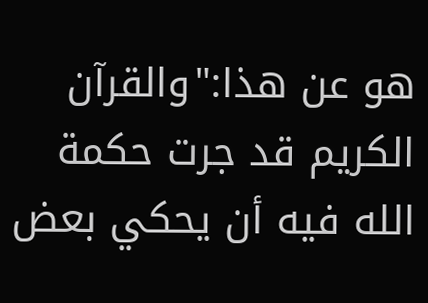هو عن هذا:"والقرآن الكريم قد جرت حكمة الله فيه أن يحكي بعض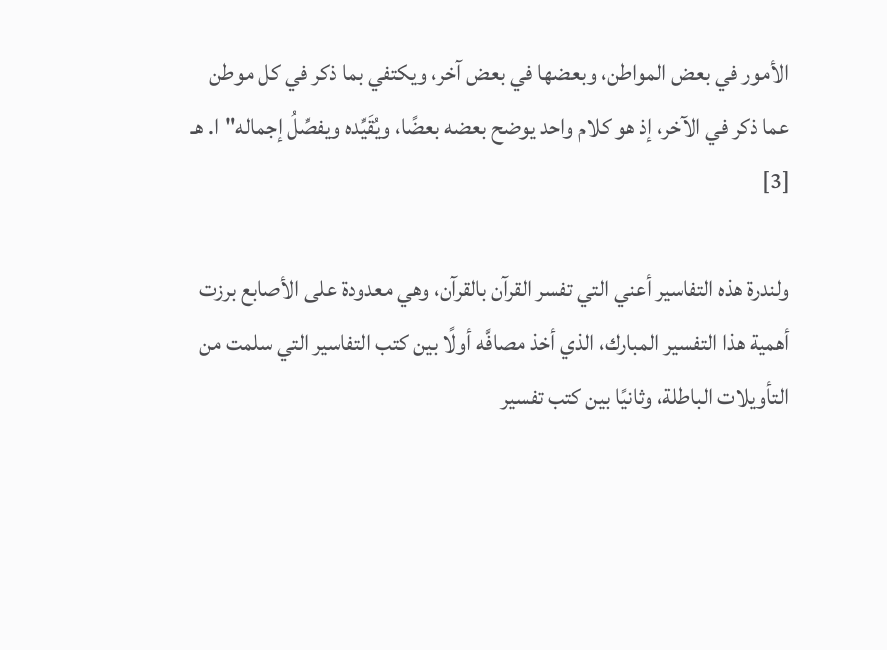الأمور في بعض المواطن، وبعضها في بعض آخر، ويكتفي بما ذكر في كل موطن عما ذكر في الآخر، إذ هو كلام واحد يوضح بعضه بعضًا، ويُقَيِّده ويفصِّلُ إجماله"ا. هـ [3]

ولندرة هذه التفاسير أعني التي تفسر القرآن بالقرآن، وهي معدودة على الأصابع برزت أهمية هذا التفسير المبارك، الذي أخذ مصافَّه أولًا بين كتب التفاسير التي سلمت من التأويلات الباطلة، وثانيًا بين كتب تفسير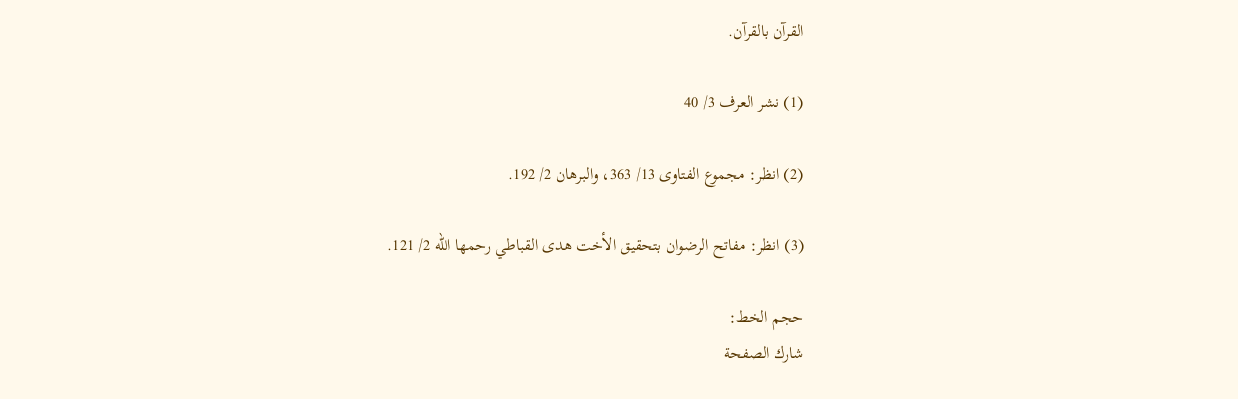القرآن بالقرآن.

(1) نشر العرف 3/ 40

(2) انظر: مجموع الفتاوى 13/ 363، والبرهان 2/ 192.

(3) انظر: مفاتح الرضوان بتحقيق الأخت هدى القباطي رحمها الله 2/ 121.

حجم الخط:
شارك الصفحة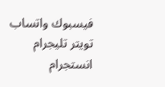فيسبوك واتساب تويتر تليجرام انستجرام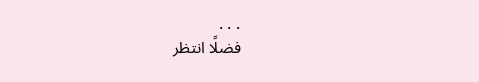. . .
فضلًا انتظر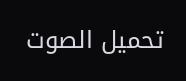تحميل الصوت